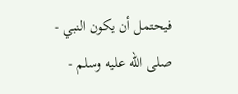فيحتمل أن يكون النبي - صلى الله عليه وسلم -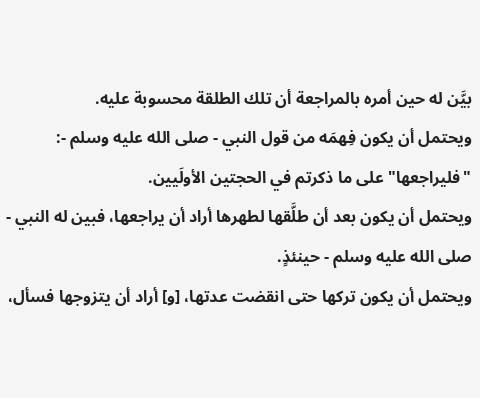بيَّن له حين أمره بالمراجعة أن تلك الطلقة محسوبة عليه.
ويحتمل أن يكون فِهمَه من قول النبي - صلى الله عليه وسلم -: "فليراجعها" على ما ذكرتم في الحجتين الأولَيين.
ويحتمل أن يكون بعد أن طلَّقها لطهرها أراد أن يراجعها، فبين له النبي - صلى الله عليه وسلم - حينئذٍ.
ويحتمل أن يكون تركها حتى انقضت عدتها، [و] أراد أن يتزوجها فسأل،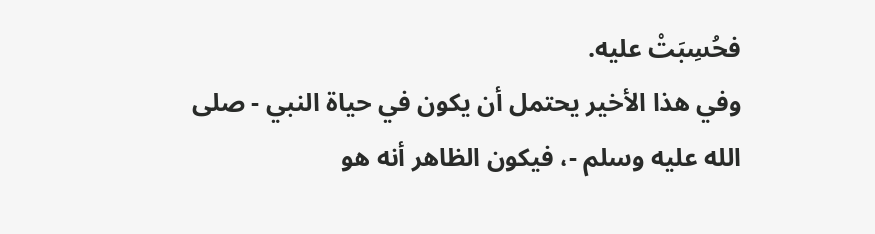فحُسِبَتْ عليه.
وفي هذا الأخير يحتمل أن يكون في حياة النبي - صلى الله عليه وسلم -، فيكون الظاهر أنه هو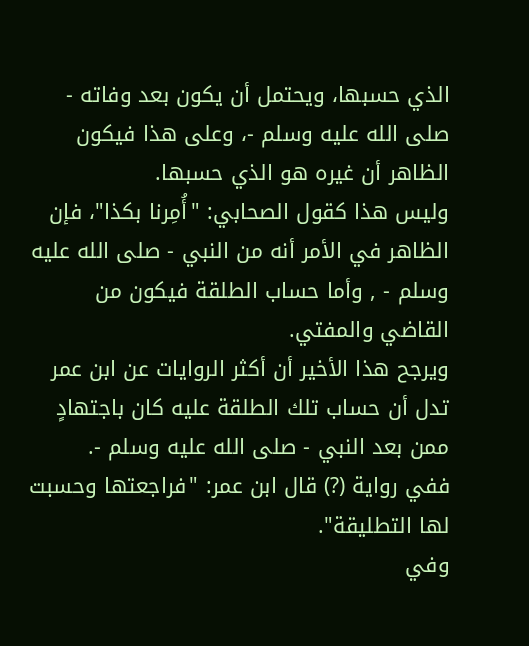الذي حسبها، ويحتمل أن يكون بعد وفاته - صلى الله عليه وسلم -، وعلى هذا فيكون الظاهر أن غيره هو الذي حسبها.
وليس هذا كقول الصحابي: "أُمِرنا بكذا"، فإن الظاهر في الأمر أنه من النبي - صلى الله عليه وسلم - , وأما حساب الطلقة فيكون من القاضي والمفتي.
ويرجح هذا الأخير أن أكثر الروايات عن ابن عمر تدل أن حساب تلك الطلقة عليه كان باجتهادٍ ممن بعد النبي - صلى الله عليه وسلم -.
ففي رواية (?) قال ابن عمر: "فراجعتها وحسبت لها التطليقة".
وفي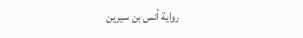رواية أنس بن سيرين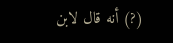(?) أنه قال لابن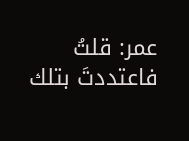عمر: قلتُ فاعتددتَ بتلك